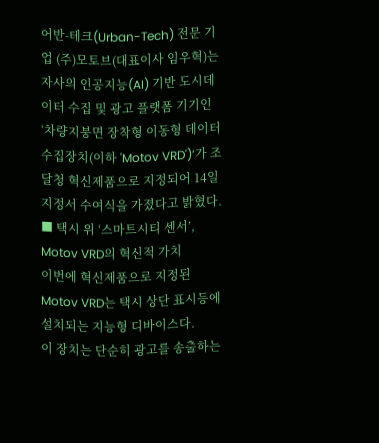어반-테크(Urban-Tech) 전문 기업 (주)모토브(대표이사 임우혁)는 자사의 인공지능(AI) 기반 도시데이터 수집 및 광고 플랫폼 기기인 ‘차량지붕면 장착형 이동형 데이터 수집장치(이하 'Motov VRD')’가 조달청 혁신제품으로 지정되어 14일 지정서 수여식을 가졌다고 밝혔다.
■ 택시 위 ‘스마트시티 센서’, Motov VRD의 혁신적 가치
이번에 혁신제품으로 지정된 Motov VRD는 택시 상단 표시등에 설치되는 지능형 디바이스다.
이 장치는 단순히 광고를 송출하는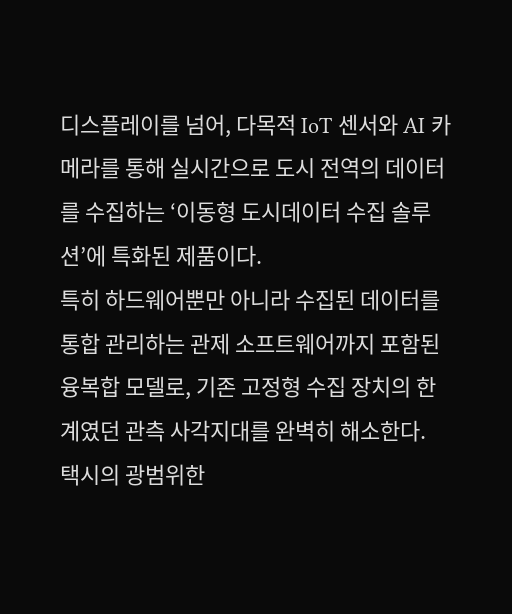디스플레이를 넘어, 다목적 IoT 센서와 AI 카메라를 통해 실시간으로 도시 전역의 데이터를 수집하는 ‘이동형 도시데이터 수집 솔루션’에 특화된 제품이다.
특히 하드웨어뿐만 아니라 수집된 데이터를 통합 관리하는 관제 소프트웨어까지 포함된 융복합 모델로, 기존 고정형 수집 장치의 한계였던 관측 사각지대를 완벽히 해소한다.
택시의 광범위한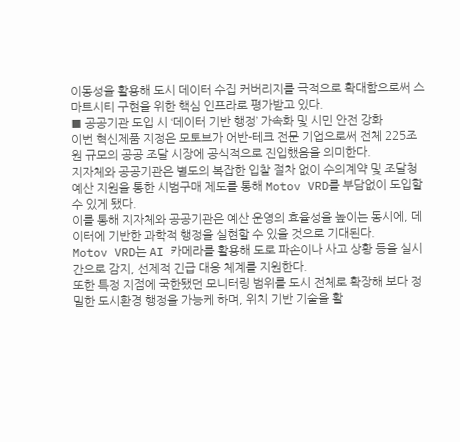이동성을 활용해 도시 데이터 수집 커버리지를 극적으로 확대함으로써 스마트시티 구현을 위한 핵심 인프라로 평가받고 있다.
■ 공공기관 도입 시 ‘데이터 기반 행정’ 가속화 및 시민 안전 강화
이번 혁신제품 지정은 모토브가 어반-테크 전문 기업으로써 전체 225조원 규모의 공공 조달 시장에 공식적으로 진입했음을 의미한다.
지자체와 공공기관은 별도의 복잡한 입찰 절차 없이 수의계약 및 조달청 예산 지원을 통한 시범구매 제도를 통해 Motov VRD를 부담없이 도입할 수 있게 됐다.
이를 통해 지자체와 공공기관은 예산 운영의 효율성을 높이는 동시에, 데이터에 기반한 과학적 행정을 실현할 수 있을 것으로 기대된다.
Motov VRD는 AI 카메라를 활용해 도로 파손이나 사고 상황 등을 실시간으로 감지, 선제적 긴급 대응 체계를 지원한다.
또한 특정 지점에 국한됐던 모니터링 범위를 도시 전체로 확장해 보다 정밀한 도시환경 행정을 가능케 하며, 위치 기반 기술을 활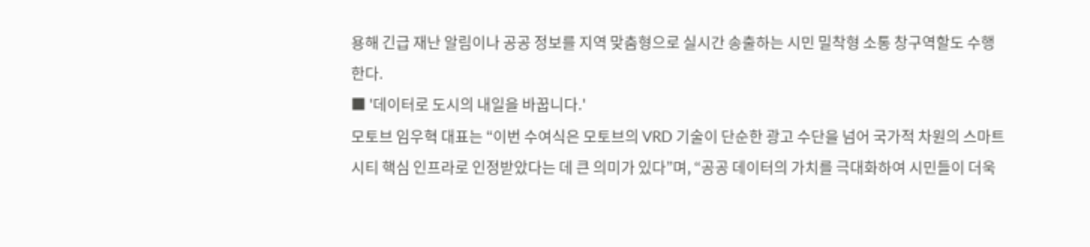용해 긴급 재난 알림이나 공공 정보를 지역 맞춤형으로 실시간 송출하는 시민 밀착형 소통 창구역할도 수행한다.
■ '데이터로 도시의 내일을 바꿉니다.'
모토브 임우혁 대표는 “이번 수여식은 모토브의 VRD 기술이 단순한 광고 수단을 넘어 국가적 차원의 스마트시티 핵심 인프라로 인정받았다는 데 큰 의미가 있다”며, “공공 데이터의 가치를 극대화하여 시민들이 더욱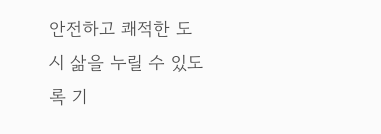안전하고 쾌적한 도시 삶을 누릴 수 있도록 기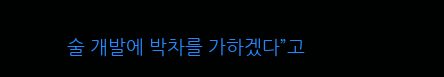술 개발에 박차를 가하겠다”고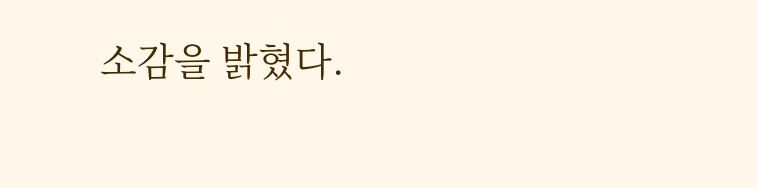소감을 밝혔다.